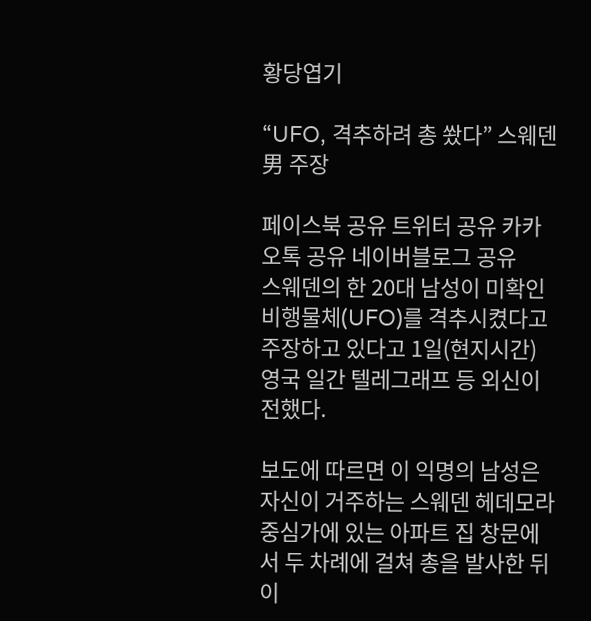황당엽기

“UFO, 격추하려 총 쐈다” 스웨덴男 주장

페이스북 공유 트위터 공유 카카오톡 공유 네이버블로그 공유
스웨덴의 한 20대 남성이 미확인비행물체(UFO)를 격추시켰다고 주장하고 있다고 1일(현지시간) 영국 일간 텔레그래프 등 외신이 전했다.

보도에 따르면 이 익명의 남성은 자신이 거주하는 스웨덴 헤데모라 중심가에 있는 아파트 집 창문에서 두 차례에 걸쳐 총을 발사한 뒤 이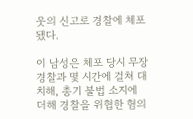웃의 신고로 경찰에 체포됐다.

이 남성은 체포 당시 무장 경찰과 몇 시간에 걸쳐 대치해, 총기 불법 소지에 더해 경찰을 위협한 혐의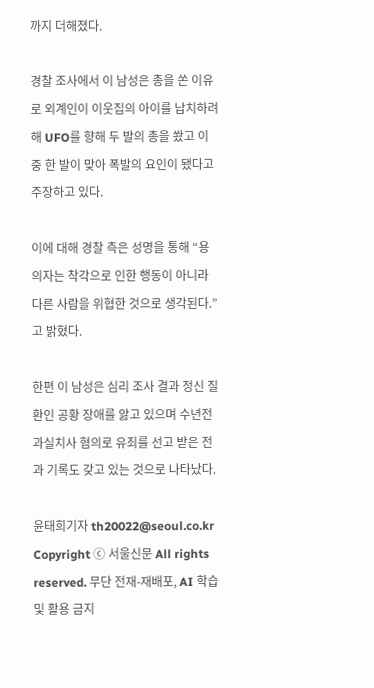까지 더해졌다.

경찰 조사에서 이 남성은 총을 쏜 이유로 외계인이 이웃집의 아이를 납치하려해 UFO를 향해 두 발의 총을 쐈고 이중 한 발이 맞아 폭발의 요인이 됐다고 주장하고 있다.

이에 대해 경찰 측은 성명을 통해 “용의자는 착각으로 인한 행동이 아니라 다른 사람을 위협한 것으로 생각된다.”고 밝혔다.

한편 이 남성은 심리 조사 결과 정신 질환인 공황 장애를 앓고 있으며 수년전 과실치사 혐의로 유죄를 선고 받은 전과 기록도 갖고 있는 것으로 나타났다.

윤태희기자 th20022@seoul.co.kr
Copyright ⓒ 서울신문 All rights reserved. 무단 전재-재배포, AI 학습 및 활용 금지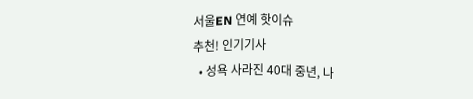서울EN 연예 핫이슈
추천! 인기기사
  • 성욕 사라진 40대 중년, 나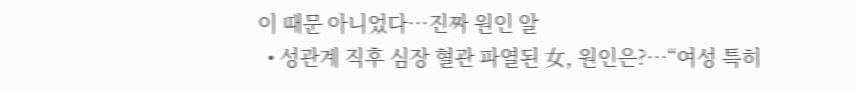이 때문 아니었다…진짜 원인 알
  • 성관계 직후 심장 혈관 파열된 女, 원인은?…“여성 특히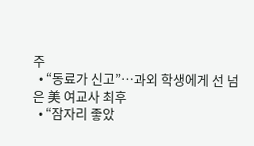주
  • “동료가 신고”…과외 학생에게 선 넘은 美 여교사 최후
  • “잠자리 좋았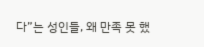다”는 성인들, 왜 만족 못 했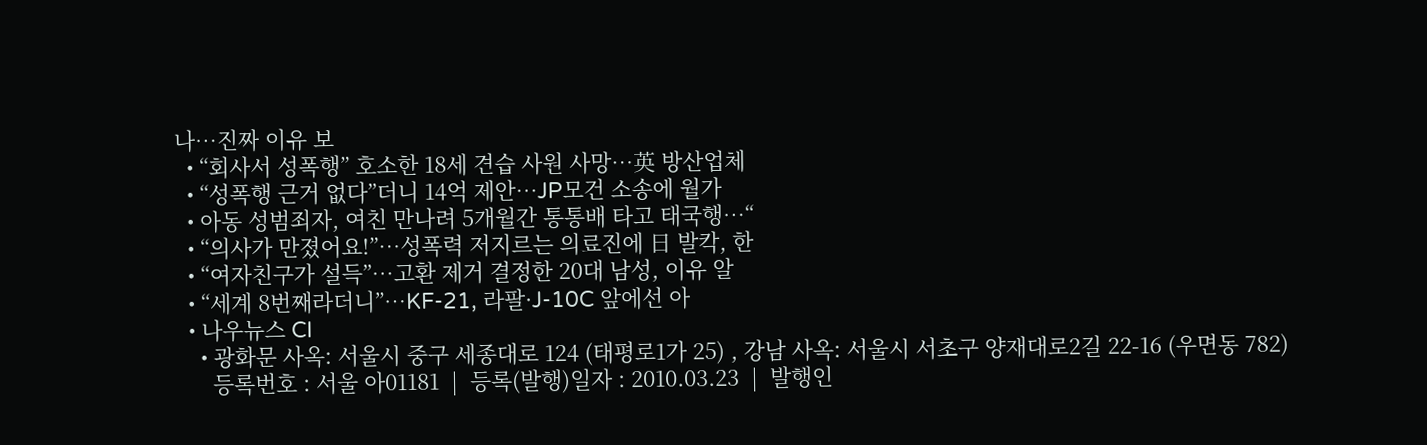나…진짜 이유 보
  • “회사서 성폭행” 호소한 18세 견습 사원 사망…英 방산업체
  • “성폭행 근거 없다”더니 14억 제안…JP모건 소송에 월가
  • 아동 성범죄자, 여친 만나려 5개월간 통통배 타고 태국행…“
  • “의사가 만졌어요!”…성폭력 저지르는 의료진에 日 발칵, 한
  • “여자친구가 설득”…고환 제거 결정한 20대 남성, 이유 알
  • “세계 8번째라더니”…KF-21, 라팔·J-10C 앞에선 아
  • 나우뉴스 CI
    • 광화문 사옥: 서울시 중구 세종대로 124 (태평로1가 25) , 강남 사옥: 서울시 서초구 양재대로2길 22-16 (우면동 782)
      등록번호 : 서울 아01181  |  등록(발행)일자 : 2010.03.23  |  발행인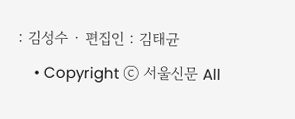: 김성수 · 편집인 : 김태균
    • Copyright ⓒ 서울신문 All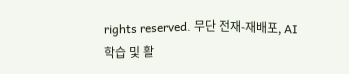rights reserved. 무단 전재-재배포, AI 학습 및 활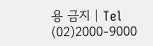용 금지 | Tel (02)2000-9000